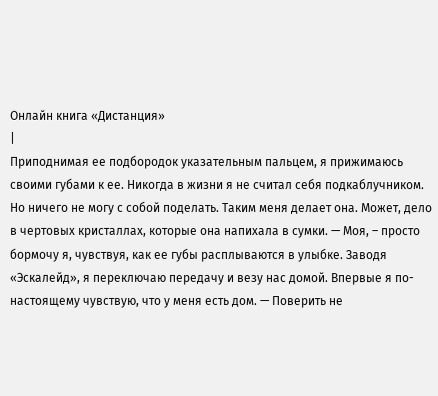Онлайн книга «Дистанция»
|
Приподнимая ее подбородок указательным пальцем, я прижимаюсь своими губами к ее. Никогда в жизни я не считал себя подкаблучником. Но ничего не могу с собой поделать. Таким меня делает она. Может, дело в чертовых кристаллах, которые она напихала в сумки. — Моя, – просто бормочу я, чувствуя, как ее губы расплываются в улыбке. Заводя «Эскалейд», я переключаю передачу и везу нас домой. Впервые я по-настоящему чувствую, что у меня есть дом. — Поверить не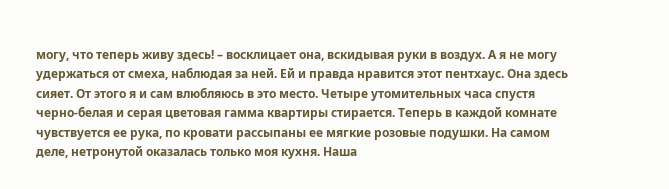могу, что теперь живу здесь! – восклицает она, вскидывая руки в воздух. А я не могу удержаться от смеха, наблюдая за ней. Ей и правда нравится этот пентхаус. Она здесь сияет. От этого я и сам влюбляюсь в это место. Четыре утомительных часа спустя черно-белая и серая цветовая гамма квартиры стирается. Теперь в каждой комнате чувствуется ее рука, по кровати рассыпаны ее мягкие розовые подушки. На самом деле, нетронутой оказалась только моя кухня. Наша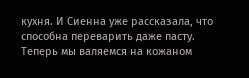кухня. И Сиенна уже рассказала, что способна переварить даже пасту. Теперь мы валяемся на кожаном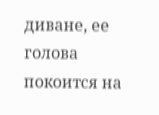диване, ее голова покоится на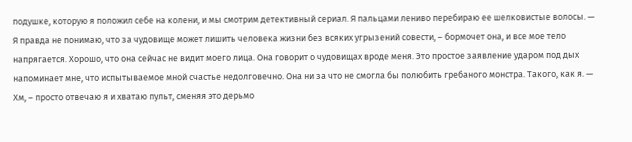подушке, которую я положил себе на колени, и мы смотрим детективный сериал. Я пальцами лениво перебираю ее шелковистые волосы. — Я правда не понимаю, что за чудовище может лишить человека жизни без всяких угрызений совести, – бормочет она, и все мое тело напрягается. Хорошо, что она сейчас не видит моего лица. Она говорит о чудовищах вроде меня. Это простое заявление ударом под дых напоминает мне, что испытываемое мной счастье недолговечно. Она ни за что не смогла бы полюбить гребаного монстра. Такого, как я. — Хм, – просто отвечаю я и хватаю пульт, сменяя это дерьмо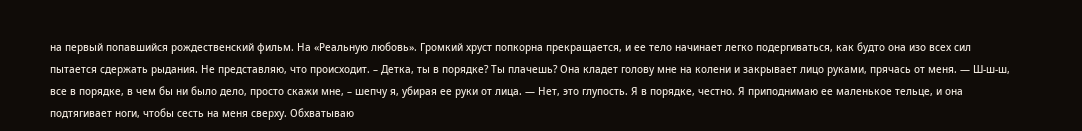на первый попавшийся рождественский фильм. На «Реальную любовь». Громкий хруст попкорна прекращается, и ее тело начинает легко подергиваться, как будто она изо всех сил пытается сдержать рыдания. Не представляю, что происходит. – Детка, ты в порядке? Ты плачешь? Она кладет голову мне на колени и закрывает лицо руками, прячась от меня. — Ш-ш-ш, все в порядке, в чем бы ни было дело, просто скажи мне, – шепчу я, убирая ее руки от лица. — Нет, это глупость. Я в порядке, честно. Я приподнимаю ее маленькое тельце, и она подтягивает ноги, чтобы сесть на меня сверху. Обхватываю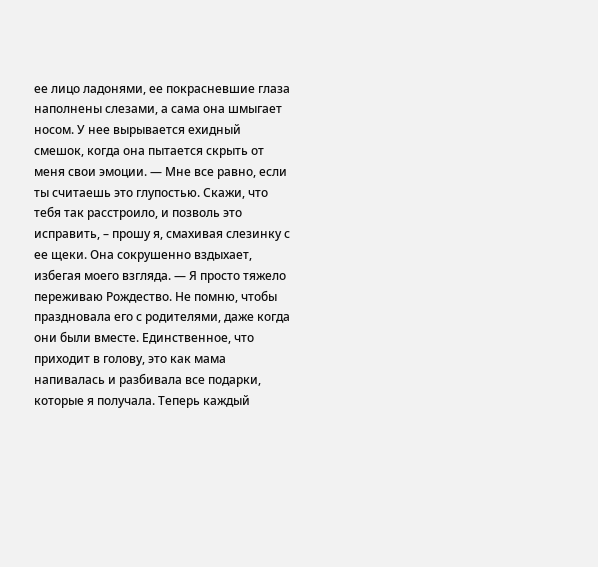ее лицо ладонями, ее покрасневшие глаза наполнены слезами, а сама она шмыгает носом. У нее вырывается ехидный смешок, когда она пытается скрыть от меня свои эмоции. — Мне все равно, если ты считаешь это глупостью. Скажи, что тебя так расстроило, и позволь это исправить, – прошу я, смахивая слезинку с ее щеки. Она сокрушенно вздыхает, избегая моего взгляда. — Я просто тяжело переживаю Рождество. Не помню, чтобы праздновала его с родителями, даже когда они были вместе. Единственное, что приходит в голову, это как мама напивалась и разбивала все подарки, которые я получала. Теперь каждый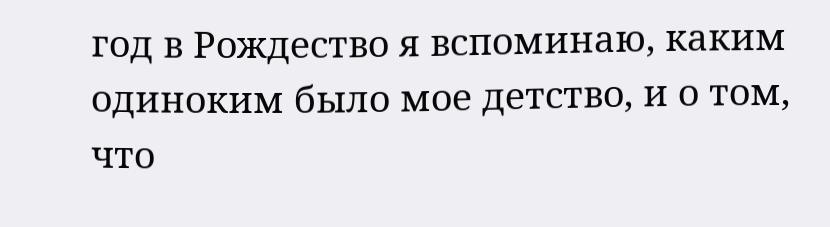год в Рождество я вспоминаю, каким одиноким было мое детство, и о том, что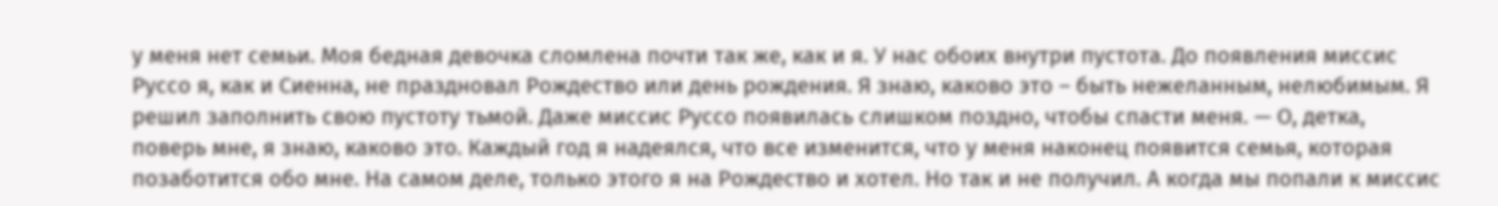у меня нет семьи. Моя бедная девочка сломлена почти так же, как и я. У нас обоих внутри пустота. До появления миссис Руссо я, как и Сиенна, не праздновал Рождество или день рождения. Я знаю, каково это – быть нежеланным, нелюбимым. Я решил заполнить свою пустоту тьмой. Даже миссис Руссо появилась слишком поздно, чтобы спасти меня. — О, детка, поверь мне, я знаю, каково это. Каждый год я надеялся, что все изменится, что у меня наконец появится семья, которая позаботится обо мне. На самом деле, только этого я на Рождество и хотел. Но так и не получил. А когда мы попали к миссис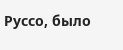Руссо, было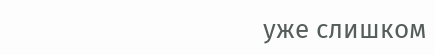уже слишком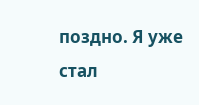поздно. Я уже стал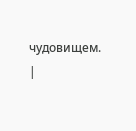чудовищем. |